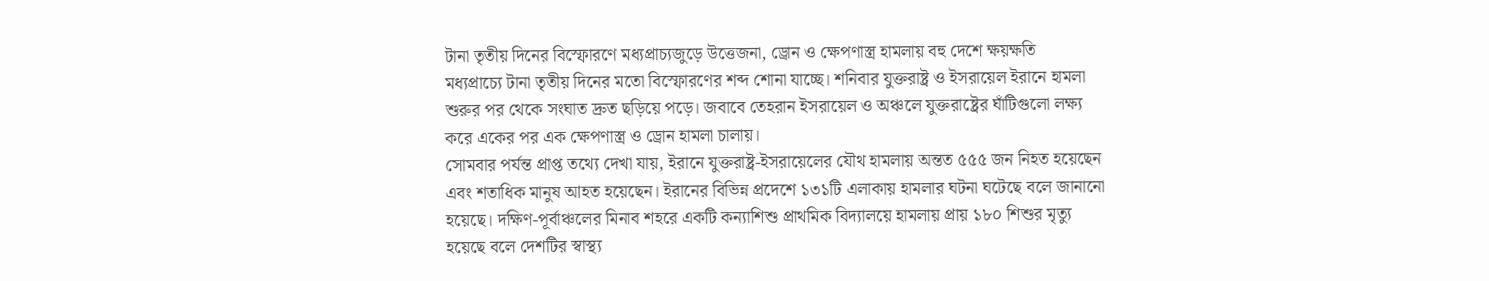টানা তৃতীয় দিনের বিস্ফোরণে মধ্যপ্রাচ্যজুড়ে উত্তেজনা, ড্রোন ও ক্ষেপণাস্ত্র হামলায় বহু দেশে ক্ষয়ক্ষতি
মধ্যপ্রাচ্যে টানা তৃতীয় দিনের মতো বিস্ফোরণের শব্দ শোনা যাচ্ছে। শনিবার যুক্তরাষ্ট্র ও ইসরায়েল ইরানে হামলা শুরুর পর থেকে সংঘাত দ্রুত ছড়িয়ে পড়ে। জবাবে তেহরান ইসরায়েল ও অঞ্চলে যুক্তরাষ্ট্রের ঘাঁটিগুলো লক্ষ্য করে একের পর এক ক্ষেপণাস্ত্র ও ড্রোন হামলা চালায়।
সোমবার পর্যন্ত প্রাপ্ত তথ্যে দেখা যায়, ইরানে যুক্তরাষ্ট্র-ইসরায়েলের যৌথ হামলায় অন্তত ৫৫৫ জন নিহত হয়েছেন এবং শতাধিক মানুষ আহত হয়েছেন। ইরানের বিভিন্ন প্রদেশে ১৩১টি এলাকায় হামলার ঘটনা ঘটেছে বলে জানানো হয়েছে। দক্ষিণ-পূর্বাঞ্চলের মিনাব শহরে একটি কন্যাশিশু প্রাথমিক বিদ্যালয়ে হামলায় প্রায় ১৮০ শিশুর মৃত্যু হয়েছে বলে দেশটির স্বাস্থ্য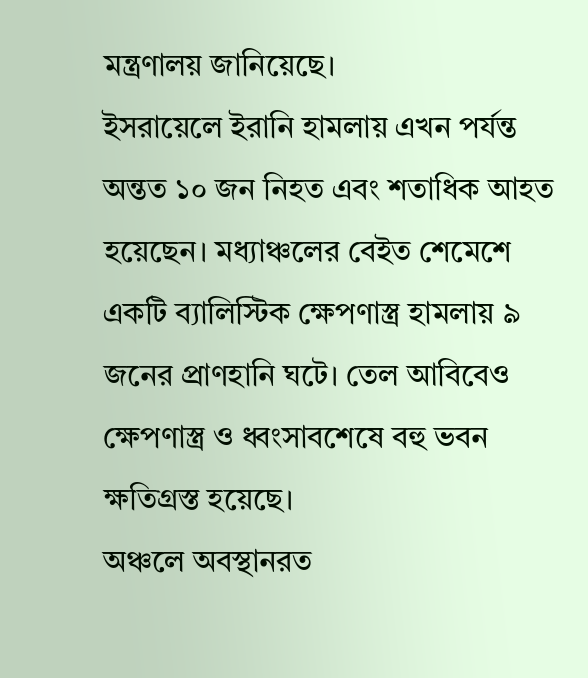মন্ত্রণালয় জানিয়েছে।
ইসরায়েলে ইরানি হামলায় এখন পর্যন্ত অন্তত ১০ জন নিহত এবং শতাধিক আহত হয়েছেন। মধ্যাঞ্চলের বেইত শেমেশে একটি ব্যালিস্টিক ক্ষেপণাস্ত্র হামলায় ৯ জনের প্রাণহানি ঘটে। তেল আবিবেও ক্ষেপণাস্ত্র ও ধ্বংসাবশেষে বহু ভবন ক্ষতিগ্রস্ত হয়েছে।
অঞ্চলে অবস্থানরত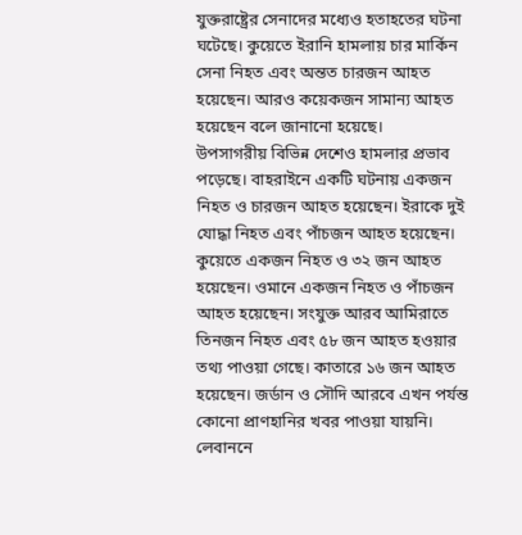যুক্তরাষ্ট্রের সেনাদের মধ্যেও হতাহতের ঘটনা ঘটেছে। কুয়েতে ইরানি হামলায় চার মার্কিন সেনা নিহত এবং অন্তত চারজন আহত হয়েছেন। আরও কয়েকজন সামান্য আহত হয়েছেন বলে জানানো হয়েছে।
উপসাগরীয় বিভিন্ন দেশেও হামলার প্রভাব পড়েছে। বাহরাইনে একটি ঘটনায় একজন নিহত ও চারজন আহত হয়েছেন। ইরাকে দুই যোদ্ধা নিহত এবং পাঁচজন আহত হয়েছেন। কুয়েতে একজন নিহত ও ৩২ জন আহত হয়েছেন। ওমানে একজন নিহত ও পাঁচজন আহত হয়েছেন। সংযুক্ত আরব আমিরাতে তিনজন নিহত এবং ৫৮ জন আহত হওয়ার তথ্য পাওয়া গেছে। কাতারে ১৬ জন আহত হয়েছেন। জর্ডান ও সৌদি আরবে এখন পর্যন্ত কোনো প্রাণহানির খবর পাওয়া যায়নি।
লেবাননে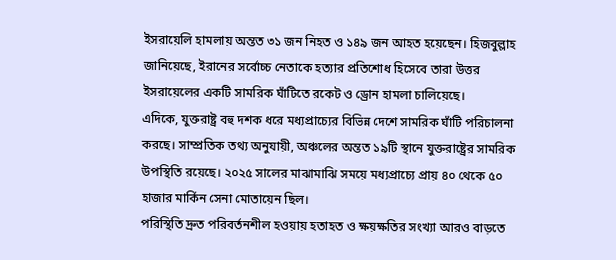ইসরায়েলি হামলায় অন্তত ৩১ জন নিহত ও ১৪৯ জন আহত হয়েছেন। হিজবুল্লাহ জানিয়েছে, ইরানের সর্বোচ্চ নেতাকে হত্যার প্রতিশোধ হিসেবে তারা উত্তর ইসরায়েলের একটি সামরিক ঘাঁটিতে রকেট ও ড্রোন হামলা চালিয়েছে।
এদিকে, যুক্তরাষ্ট্র বহু দশক ধরে মধ্যপ্রাচ্যের বিভিন্ন দেশে সামরিক ঘাঁটি পরিচালনা করছে। সাম্প্রতিক তথ্য অনুযায়ী, অঞ্চলের অন্তত ১৯টি স্থানে যুক্তরাষ্ট্রের সামরিক উপস্থিতি রয়েছে। ২০২৫ সালের মাঝামাঝি সময়ে মধ্যপ্রাচ্যে প্রায় ৪০ থেকে ৫০ হাজার মার্কিন সেনা মোতায়েন ছিল।
পরিস্থিতি দ্রুত পরিবর্তনশীল হওয়ায় হতাহত ও ক্ষয়ক্ষতির সংখ্যা আরও বাড়তে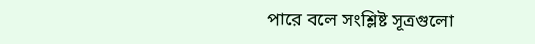পারে বলে সংশ্লিষ্ট সূত্রগুলো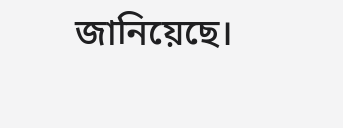জানিয়েছে।